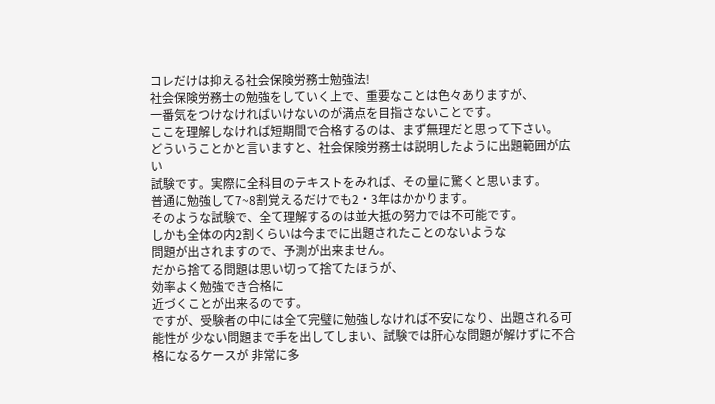コレだけは抑える社会保険労務士勉強法!
社会保険労務士の勉強をしていく上で、重要なことは色々ありますが、
一番気をつけなければいけないのが満点を目指さないことです。
ここを理解しなければ短期間で合格するのは、まず無理だと思って下さい。
どういうことかと言いますと、社会保険労務士は説明したように出題範囲が広い
試験です。実際に全科目のテキストをみれば、その量に驚くと思います。
普通に勉強して7~8割覚えるだけでも2・3年はかかります。
そのような試験で、全て理解するのは並大抵の努力では不可能です。
しかも全体の内2割くらいは今までに出題されたことのないような
問題が出されますので、予測が出来ません。
だから捨てる問題は思い切って捨てたほうが、
効率よく勉強でき合格に
近づくことが出来るのです。
ですが、受験者の中には全て完璧に勉強しなければ不安になり、出題される可能性が 少ない問題まで手を出してしまい、試験では肝心な問題が解けずに不合格になるケースが 非常に多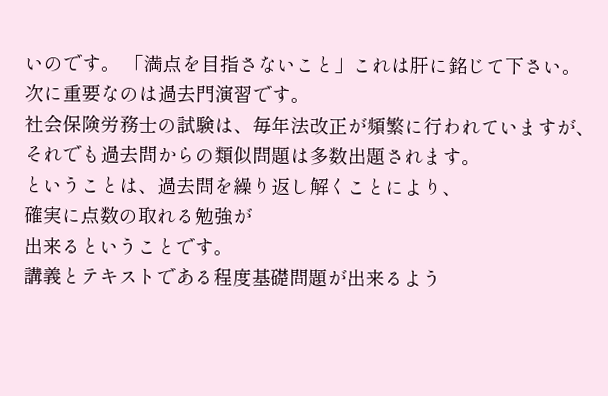いのです。 「満点を目指さないこと」これは肝に銘じて下さい。
次に重要なのは過去門演習です。
社会保険労務士の試験は、毎年法改正が頻繁に行われていますが、
それでも過去問からの類似問題は多数出題されます。
ということは、過去問を繰り返し解くことにより、
確実に点数の取れる勉強が
出来るということです。
講義とテキストである程度基礎問題が出来るよう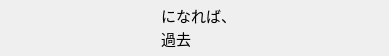になれば、
過去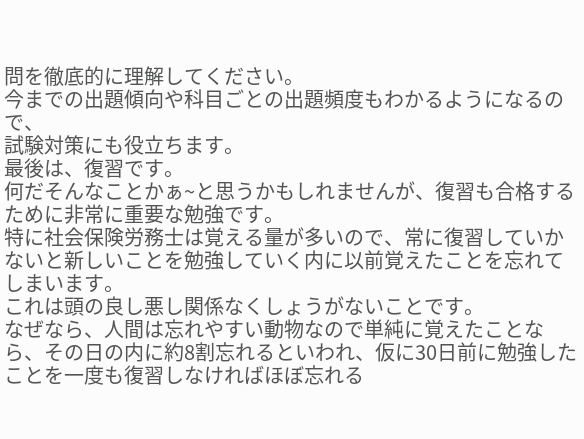問を徹底的に理解してください。
今までの出題傾向や科目ごとの出題頻度もわかるようになるので、
試験対策にも役立ちます。
最後は、復習です。
何だそんなことかぁ~と思うかもしれませんが、復習も合格するために非常に重要な勉強です。
特に社会保険労務士は覚える量が多いので、常に復習していかないと新しいことを勉強していく内に以前覚えたことを忘れてしまいます。
これは頭の良し悪し関係なくしょうがないことです。
なぜなら、人間は忘れやすい動物なので単純に覚えたことなら、その日の内に約8割忘れるといわれ、仮に30日前に勉強したことを一度も復習しなければほぼ忘れる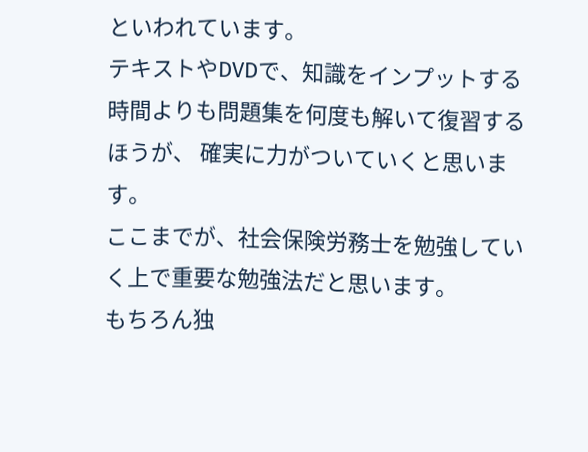といわれています。
テキストやDVDで、知識をインプットする時間よりも問題集を何度も解いて復習するほうが、 確実に力がついていくと思います。
ここまでが、社会保険労務士を勉強していく上で重要な勉強法だと思います。
もちろん独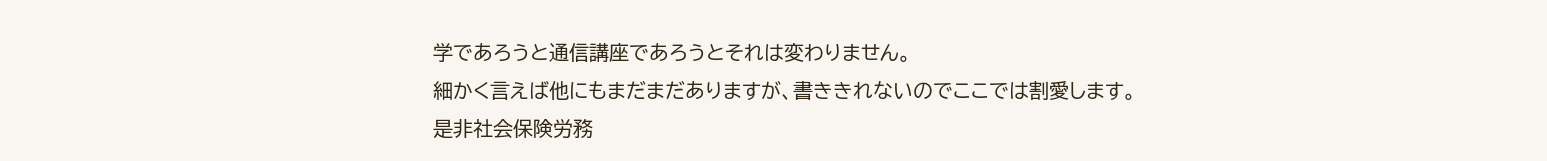学であろうと通信講座であろうとそれは変わりません。
細かく言えば他にもまだまだありますが、書ききれないのでここでは割愛します。
是非社会保険労務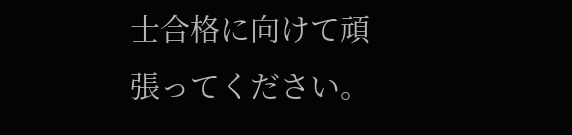士合格に向けて頑張ってください。